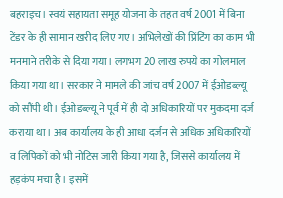बहराइच। स्वयं सहायता समूह योजना के तहत वर्ष 2001 में बिना टेंडर के ही सामान खरीद लिए गए। अभिलेखों की प्रिंटिंग का काम भी मनमाने तरीके से दिया गया। लगभग 20 लाख रुपये का गोलमाल किया गया था। सरकार ने मामले की जांच वर्ष 2007 में ईओडब्ल्यू को सौंपी थी। ईओडब्ल्यू ने पूर्व में ही दो अधिकारियों पर मुकदमा दर्ज कराया था। अब कार्यालय के ही आधा दर्जन से अधिक अधिकारियों व लिपिकों को भी नोटिस जारी किया गया है, जिससे कार्यालय में हड़कंप मचा है। इसमें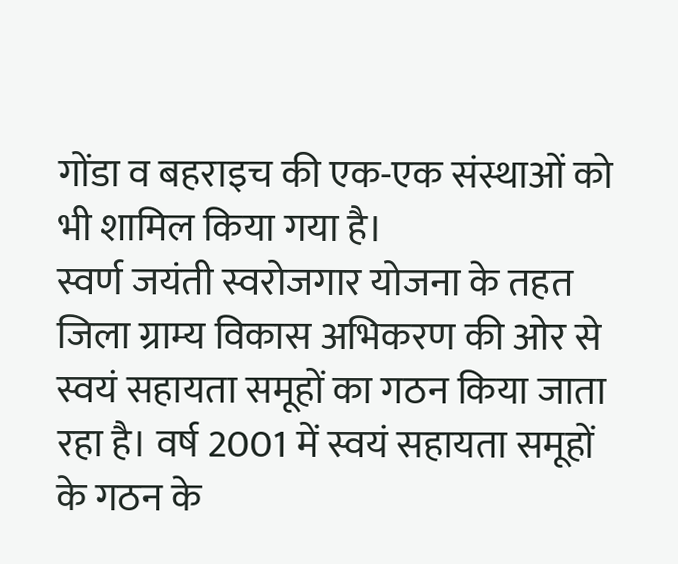गोंडा व बहराइच की एक-एक संस्थाओं को भी शामिल किया गया है।
स्वर्ण जयंती स्वरोजगार योजना के तहत जिला ग्राम्य विकास अभिकरण की ओर से स्वयं सहायता समूहों का गठन किया जाता रहा है। वर्ष 2001 में स्वयं सहायता समूहों के गठन के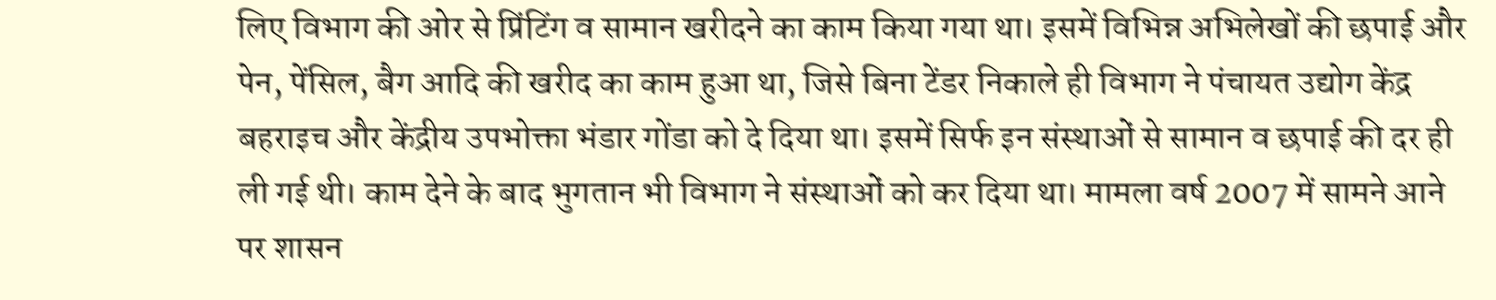लिए विभाग की ओर से प्रिंटिंग व सामान खरीदने का काम किया गया था। इसमें विभिन्न अभिलेखों की छपाई और पेन, पेंसिल, बैग आदि की खरीद का काम हुआ था, जिसे बिना टेंडर निकाले ही विभाग ने पंचायत उद्योग केंद्र बहराइच और केंद्रीय उपभोक्ता भंडार गोंडा को दे दिया था। इसमें सिर्फ इन संस्थाओं से सामान व छपाई की दर ही ली गई थी। काम देने के बाद भुगतान भी विभाग ने संस्थाओं को कर दिया था। मामला वर्ष 2007 में सामने आने पर शासन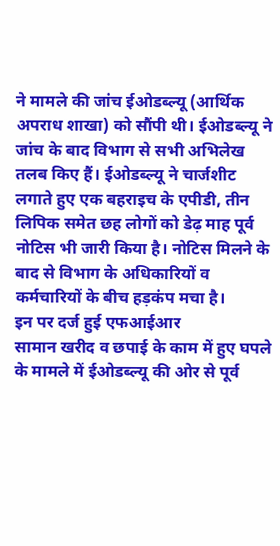ने मामले की जांच ईओडब्ल्यू (आर्थिक अपराध शाखा) को सौंपी थी। ईओडब्ल्यू ने जांच के बाद विभाग से सभी अभिलेख तलब किए हैं। ईओडब्ल्यू ने चार्जशीट लगाते हुए एक बहराइच के एपीडी, तीन लिपिक समेत छह लोगों को डेढ़ माह पूर्व नोटिस भी जारी किया है। नोटिस मिलने के बाद से विभाग के अधिकारियों व कर्मचारियों के बीच हड़कंप मचा है।
इन पर दर्ज हुई एफआईआर
सामान खरीद व छपाई के काम में हुए घपले के मामले में ईओडब्ल्यू की ओर से पूर्व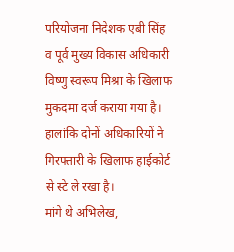परियोजना निदेशक एबी सिंह व पूर्व मुख्य विकास अधिकारी विष्णु स्वरूप मिश्रा के खिलाफ मुकदमा दर्ज कराया गया है। हालांकि दोनों अधिकारियों ने गिरफ्तारी के खिलाफ हाईकोर्ट से स्टे ले रखा है।
मांगे थे अभिलेख,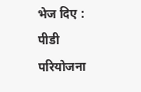भेज दिए : पीडी
परियोजना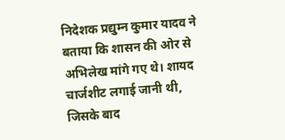निदेशक प्रद्युम्न कुमार यादव ने बताया कि शासन की ओर से अभिलेख मांगे गए थे। शायद चार्जशीट लगाई जानी थी, जिसके बाद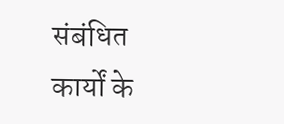संबंधित कार्यों के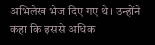अभिलेख भेज दिए गए थे। उन्होंने कहा कि इससे अधिक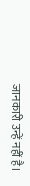जानकारी उन्हें नहीं है।